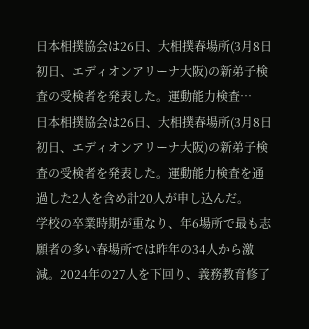日本相撲協会は26日、大相撲春場所(3月8日初日、エディオンアリーナ大阪)の新弟子検査の受検者を発表した。運動能力検査…
日本相撲協会は26日、大相撲春場所(3月8日初日、エディオンアリーナ大阪)の新弟子検査の受検者を発表した。運動能力検査を通過した2人を含め計20人が申し込んだ。
学校の卒業時期が重なり、年6場所で最も志願者の多い春場所では昨年の34人から激減。2024年の27人を下回り、義務教育修了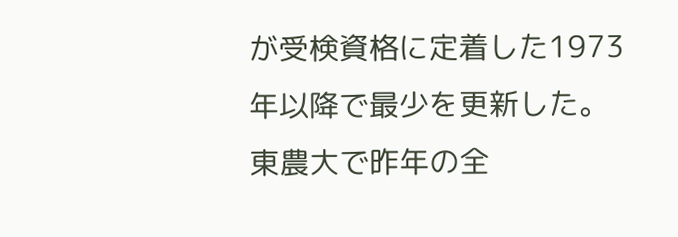が受検資格に定着した1973年以降で最少を更新した。
東農大で昨年の全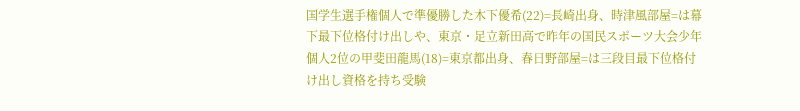国学生選手権個人で準優勝した木下優希(22)=長崎出身、時津風部屋=は幕下最下位格付け出しや、東京・足立新田高で昨年の国民スポーツ大会少年個人2位の甲斐田龍馬(18)=東京都出身、春日野部屋=は三段目最下位格付け出し資格を持ち受験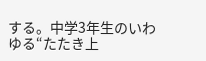する。中学3年生のいわゆる“たたき上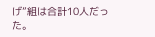げ”組は合計10人だった。